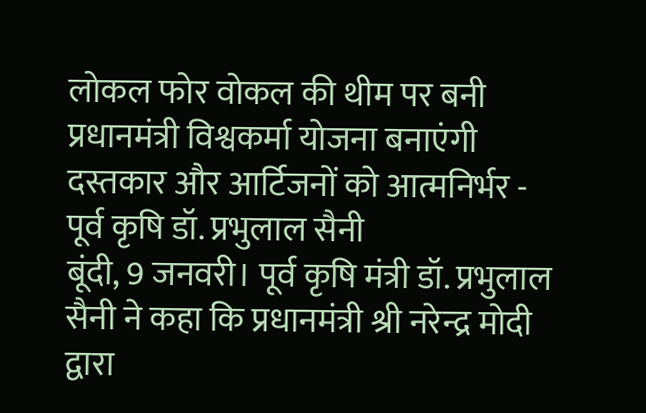लोकल फोर वोकल की थीम पर बनी प्रधानमंत्री विश्वकर्मा योजना बनाएंगी दस्तकार और आर्टिजनों को आत्मनिर्भर - पूर्व कृषि डॉ. प्रभुलाल सैनी
बूंदी, 9 जनवरी। पूर्व कृषि मंत्री डॉ. प्रभुलाल सैनी ने कहा कि प्रधानमंत्री श्री नरेन्द्र मोदी द्वारा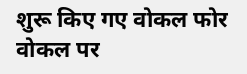शुरू किए गए वोकल फोर वोकल पर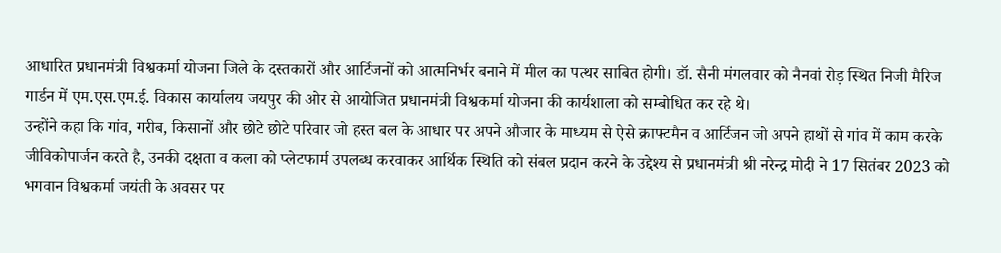आधारित प्रधानमंत्री विश्वकर्मा योजना जिले के दस्तकारों और आर्टिजनों को आत्मनिर्भर बनाने में मील का पत्थर साबित होगी। डॉ. सैनी मंगलवार को नैनवां रोड़ स्थित निजी मैरिज गार्डन में एम.एस.एम.ई. विकास कार्यालय जयपुर की ओर से आयोजित प्रधानमंत्री विश्वकर्मा योजना की कार्यशाला को सम्बोधित कर रहे थे।
उन्होंने कहा कि गांव, गरीब, किसानों और छोटे छोटे परिवार जो हस्त बल के आधार पर अपने औजार के माध्यम से ऐसे क्राफ्टमैन व आर्टिजन जो अपने हाथों से गांव में काम करके जीविकोपार्जन करते है, उनकी दक्षता व कला को प्लेटफार्म उपलब्ध करवाकर आर्थिक स्थिति को संबल प्रदान करने के उद्देश्य से प्रधानमंत्री श्री नरेन्द्र मोदी ने 17 सितंबर 2023 को भगवान विश्वकर्मा जयंती के अवसर पर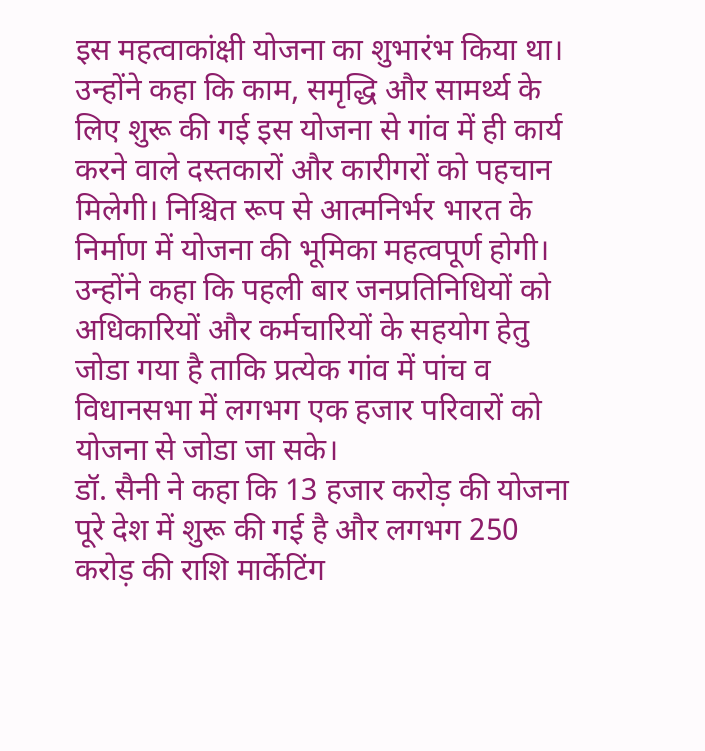इस महत्वाकांक्षी योजना का शुभारंभ किया था।
उन्होंने कहा कि काम, समृद्धि और सामर्थ्य के लिए शुरू की गई इस योजना से गांव में ही कार्य करने वाले दस्तकारों और कारीगरों को पहचान मिलेगी। निश्चित रूप से आत्मनिर्भर भारत के निर्माण में योजना की भूमिका महत्वपूर्ण होगी। उन्होंने कहा कि पहली बार जनप्रतिनिधियों को अधिकारियों और कर्मचारियों के सहयोग हेतु जोडा गया है ताकि प्रत्येक गांव में पांच व विधानसभा में लगभग एक हजार परिवारों को योजना से जोडा जा सके।
डॉ. सैनी ने कहा कि 13 हजार करोड़ की योजना पूरे देश में शुरू की गई है और लगभग 250 करोड़ की राशि मार्केटिंग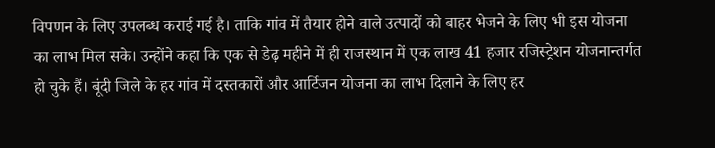विपणन के लिए उपलब्ध कराई गई है। ताकि गांव में तैयार होने वाले उत्पादों को बाहर भेजने के लिए भी इस योजना का लाभ मिल सके। उन्होंने कहा कि एक से डेढ़ महीने में ही राजस्थान में एक लाख 41 हजार रजिस्ट्रेशन योजनान्तर्गत हो चुके हैं। बूंदी जिले के हर गांव में दस्तकारों और आर्टिजन योजना का लाभ दिलाने के लिए हर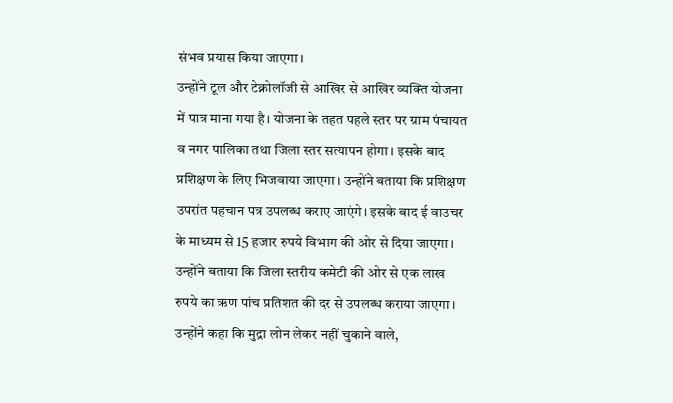संभव प्रयास किया जाएगा।
उन्होंने टूल और टेक्नोलॉजी से आखिर से आखिर व्यक्ति योजना में पात्र माना गया है। योजना के तहत पहले स्तर पर ग्राम पंचायत व नगर पालिका तथा जिला स्तर सत्यापन होगा। इसके बाद प्रशिक्षण के लिए भिजवाया जाएगा। उन्होंने बताया कि प्रशिक्षण उपरांत पहचान पत्र उपलब्ध कराए जाएंगे। इसके बाद ई वाउचर के माध्यम से 15 हजार रुपये विभाग की ओर से दिया जाएगा। उन्होंने बताया कि जिला स्तरीय कमेटी की ओर से एक लाख रुपये का ऋण पांच प्रतिशत की दर से उपलब्ध कराया जाएगा।
उन्होंने कहा कि मुद्रा लोन लेकर नहीं चुकाने वाले,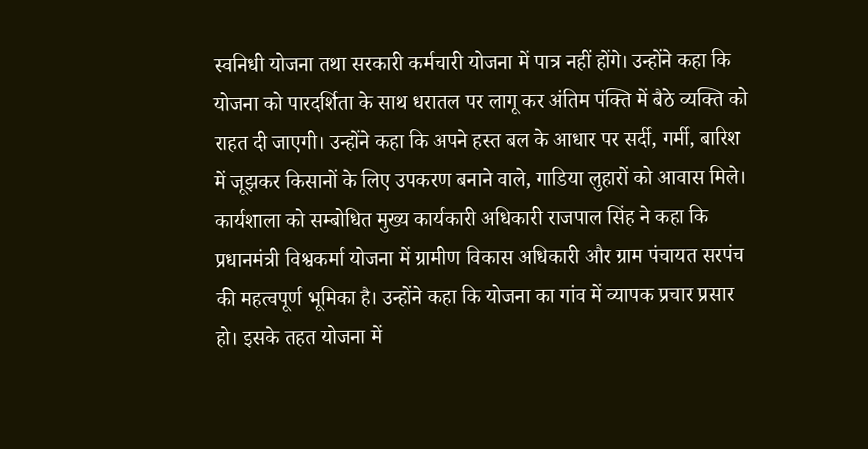स्वनिधी योजना तथा सरकारी कर्मचारी योजना में पात्र नहीं होंगे। उन्होंने कहा कि योजना को पारदर्शिता के साथ धरातल पर लागू कर अंतिम पंक्ति में बैठे व्यक्ति को राहत दी जाएगी। उन्होंने कहा कि अपने हस्त बल के आधार पर सर्दी, गर्मी, बारिश में जूझकर किसानों के लिए उपकरण बनाने वाले, गाडिया लुहारों को आवास मिले।
कार्यशाला को सम्बोधित मुख्य कार्यकारी अधिकारी राजपाल सिंह ने कहा कि प्रधानमंत्री विश्वकर्मा योजना में ग्रामीण विकास अधिकारी और ग्राम पंचायत सरपंच की महत्वपूर्ण भूमिका है। उन्होंने कहा कि योजना का गांव में व्यापक प्रचार प्रसार हो। इसके तहत योजना में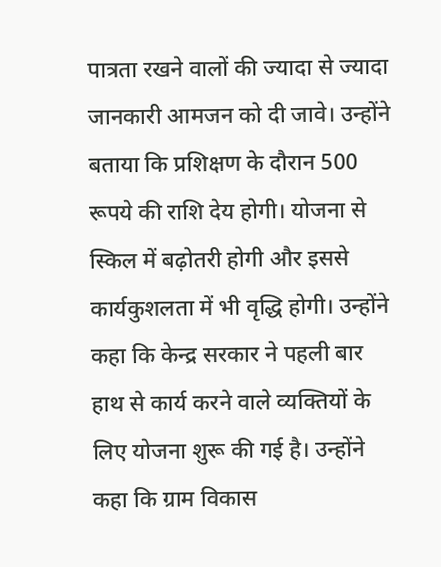पात्रता रखने वालों की ज्यादा से ज्यादा जानकारी आमजन को दी जावे। उन्होंने बताया कि प्रशिक्षण के दौरान 500 रूपये की राशि देय होगी। योजना से स्किल में बढ़ोतरी होगी और इससे कार्यकुशलता में भी वृद्धि होगी। उन्होंने कहा कि केन्द्र सरकार ने पहली बार हाथ से कार्य करने वाले व्यक्तियों के लिए योजना शुरू की गई है। उन्होंने कहा कि ग्राम विकास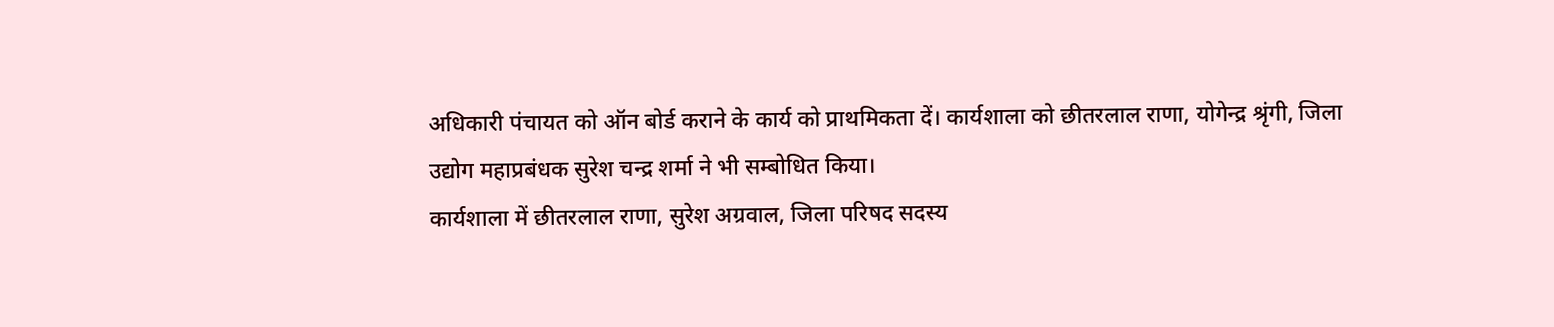अधिकारी पंचायत को ऑन बोर्ड कराने के कार्य को प्राथमिकता दें। कार्यशाला को छीतरलाल राणा, योगेन्द्र श्रृंगी, जिला उद्योग महाप्रबंधक सुरेश चन्द्र शर्मा ने भी सम्बोधित किया।
कार्यशाला में छीतरलाल राणा, सुरेश अग्रवाल, जिला परिषद सदस्य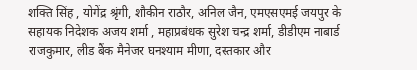शक्ति सिंह , योगेंद्र श्रृंगी, शौकीन राठौर, अनिल जैन, एमएसएमई जयपुर के सहायक निदेशक अजय शर्मा , महाप्रबंधक सुरेश चन्द्र शर्मा, डीडीएम नाबार्ड राजकुमार, लीड बैंक मैनेजर घनश्याम मीणा, दस्तकार और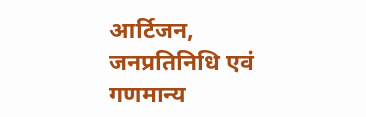आर्टिजन, जनप्रतिनिधि एवं गणमान्य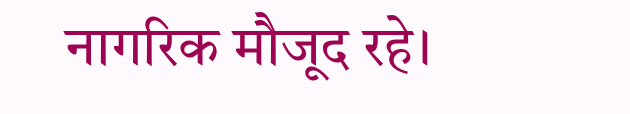नागरिक मौजूद रहे।